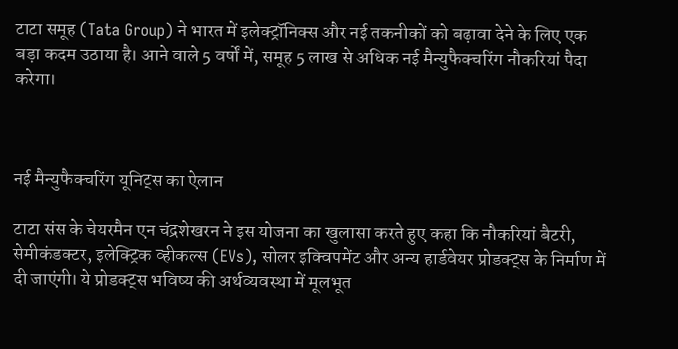टाटा समूह (Tata Group) ने भारत में इलेक्ट्रॉनिक्स और नई तकनीकों को बढ़ावा देने के लिए एक बड़ा कदम उठाया है। आने वाले 5 वर्षों में, समूह 5 लाख से अधिक नई मैन्युफैक्चरिंग नौकरियां पैदा करेगा।



नई मैन्युफैक्चरिंग यूनिट्स का ऐलान

टाटा संस के चेयरमैन एन चंद्रशेखरन ने इस योजना का खुलासा करते हुए कहा कि नौकरियां बैटरी, सेमीकंडक्टर, इलेक्ट्रिक व्हीकल्स (EVs), सोलर इक्विपमेंट और अन्य हार्डवेयर प्रोडक्ट्स के निर्माण में दी जाएंगी। ये प्रोडक्ट्स भविष्य की अर्थव्यवस्था में मूलभूत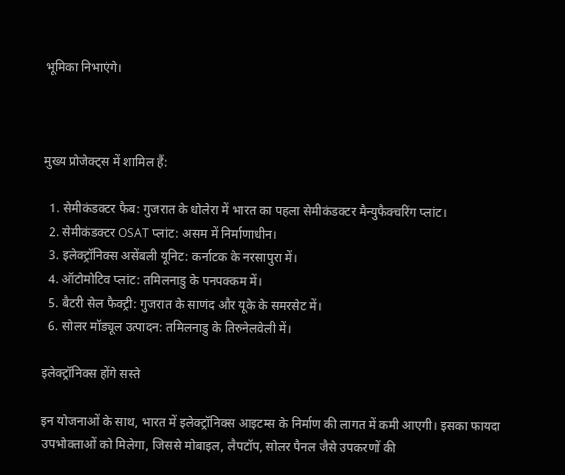भूमिका निभाएंगे।



मुख्य प्रोजेक्ट्स में शामिल हैं:

  1. सेमीकंडक्टर फैब: गुजरात के धोलेरा में भारत का पहला सेमीकंडक्टर मैन्युफैक्चरिंग प्लांट।
  2. सेमीकंडक्टर OSAT प्लांट: असम में निर्माणाधीन।
  3. इलेक्ट्रॉनिक्स असेंबली यूनिट: कर्नाटक के नरसापुरा में।
  4. ऑटोमोटिव प्लांट: तमिलनाडु के पनपक्कम में।
  5. बैटरी सेल फैक्ट्री: गुजरात के साणंद और यूके के समरसेट में।
  6. सोलर मॉड्यूल उत्पादन: तमिलनाडु के तिरुनेलवेली में।

इलेक्ट्रॉनिक्स होंगे सस्ते

इन योजनाओं के साथ, भारत में इलेक्ट्रॉनिक्स आइटम्स के निर्माण की लागत में कमी आएगी। इसका फायदा उपभोक्ताओं को मिलेगा, जिससे मोबाइल, लैपटॉप, सोलर पैनल जैसे उपकरणों की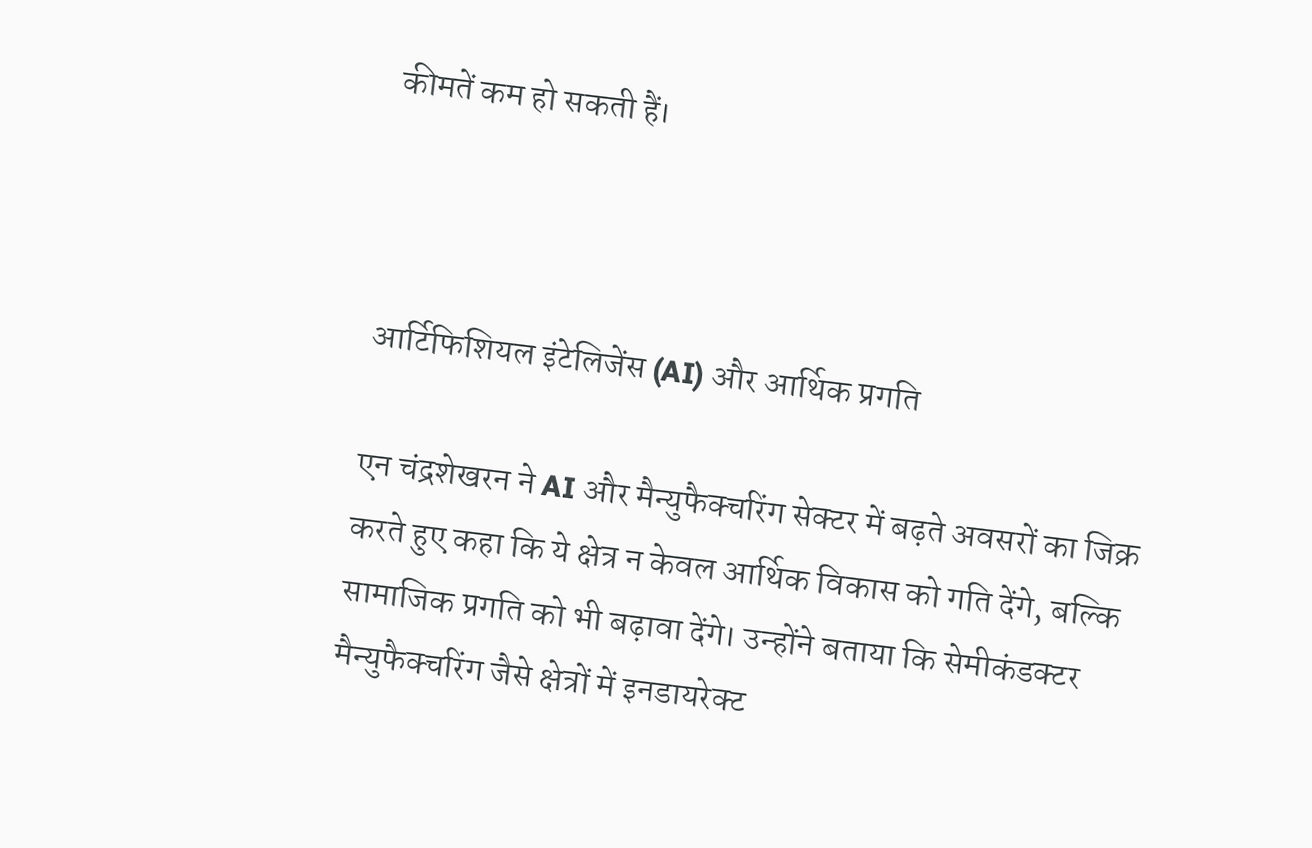कीमतें कम हो सकती हैं।



आर्टिफिशियल इंटेलिजेंस (AI) और आर्थिक प्रगति

एन चंद्रशेखरन ने AI और मैन्युफैक्चरिंग सेक्टर में बढ़ते अवसरों का जिक्र करते हुए कहा कि ये क्षेत्र न केवल आर्थिक विकास को गति देंगे, बल्कि सामाजिक प्रगति को भी बढ़ावा देंगे। उन्होंने बताया कि सेमीकंडक्टर मैन्युफैक्चरिंग जैसे क्षेत्रों में इनडायरेक्ट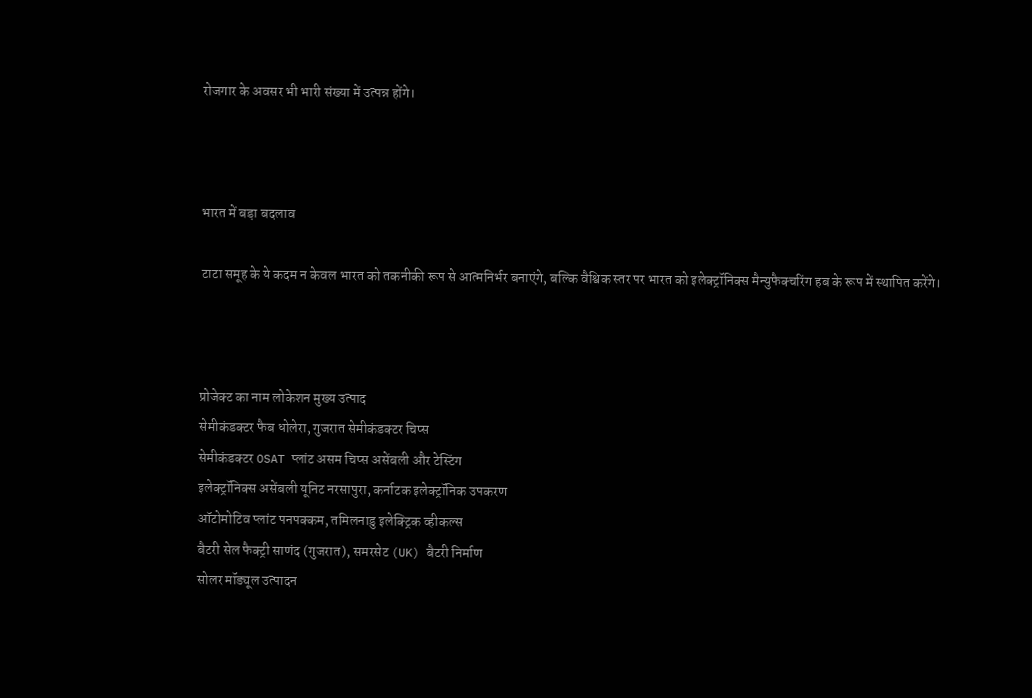रोजगार के अवसर भी भारी संख्या में उत्पन्न होंगे।



भारत में बड़ा बदलाव

टाटा समूह के ये कदम न केवल भारत को तकनीकी रूप से आत्मनिर्भर बनाएंगे, बल्कि वैश्विक स्तर पर भारत को इलेक्ट्रॉनिक्स मैन्युफैक्चरिंग हब के रूप में स्थापित करेंगे।



प्रोजेक्ट का नाम लोकेशन मुख्य उत्पाद
सेमीकंडक्टर फैब धोलेरा, गुजरात सेमीकंडक्टर चिप्स
सेमीकंडक्टर OSAT प्लांट असम चिप्स असेंबली और टेस्टिंग
इलेक्ट्रॉनिक्स असेंबली यूनिट नरसापुरा, कर्नाटक इलेक्ट्रॉनिक उपकरण
ऑटोमोटिव प्लांट पनपक्कम, तमिलनाडु इलेक्ट्रिक व्हीकल्स
बैटरी सेल फैक्ट्री साणंद (गुजरात), समरसेट (UK) बैटरी निर्माण
सोलर मॉड्यूल उत्पादन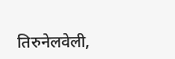तिरुनेलवेली,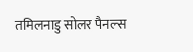तमिलनाडु सोलर पैनल्स